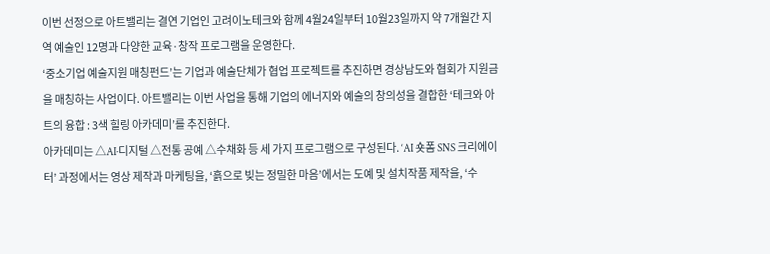이번 선정으로 아트밸리는 결연 기업인 고려이노테크와 함께 4월24일부터 10월23일까지 약 7개월간 지역 예술인 12명과 다양한 교육·창작 프로그램을 운영한다.
‘중소기업 예술지원 매칭펀드’는 기업과 예술단체가 협업 프로젝트를 추진하면 경상남도와 협회가 지원금을 매칭하는 사업이다. 아트밸리는 이번 사업을 통해 기업의 에너지와 예술의 창의성을 결합한 ‘테크와 아트의 융합 : 3색 힐링 아카데미’를 추진한다.
아카데미는 △AI·디지털 △전통 공예 △수채화 등 세 가지 프로그램으로 구성된다. ‘AI 숏폼 SNS 크리에이터’ 과정에서는 영상 제작과 마케팅을, ‘흙으로 빚는 정밀한 마음’에서는 도예 및 설치작품 제작을, ‘수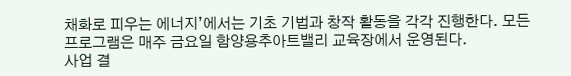채화로 피우는 에너지’에서는 기초 기법과 창작 활동을 각각 진행한다. 모든 프로그램은 매주 금요일 함양용추아트밸리 교육장에서 운영된다.
사업 결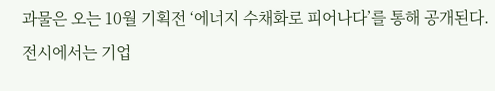과물은 오는 10월 기획전 ‘에너지 수채화로 피어나다’를 통해 공개된다. 전시에서는 기업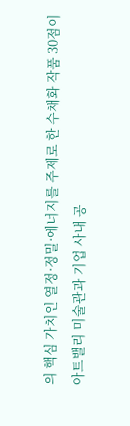의 핵심 가치인 열정·정밀·에너지를 주제로 한 수채화 작품 30점이 아트밸리 미술관과 기업 사내 공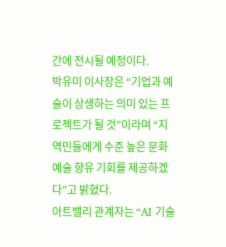간에 전시될 예정이다.
박유미 이사장은 “기업과 예술이 상생하는 의미 있는 프로젝트가 될 것”이라며 “지역민들에게 수준 높은 문화예술 향유 기회를 제공하겠다”고 밝혔다.
아트밸리 관계자는 “AI 기술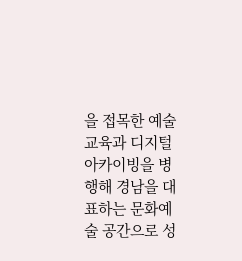을 접목한 예술교육과 디지털 아카이빙을 병행해 경남을 대표하는 문화예술 공간으로 성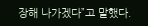장해 나가겠다”고 말했다.